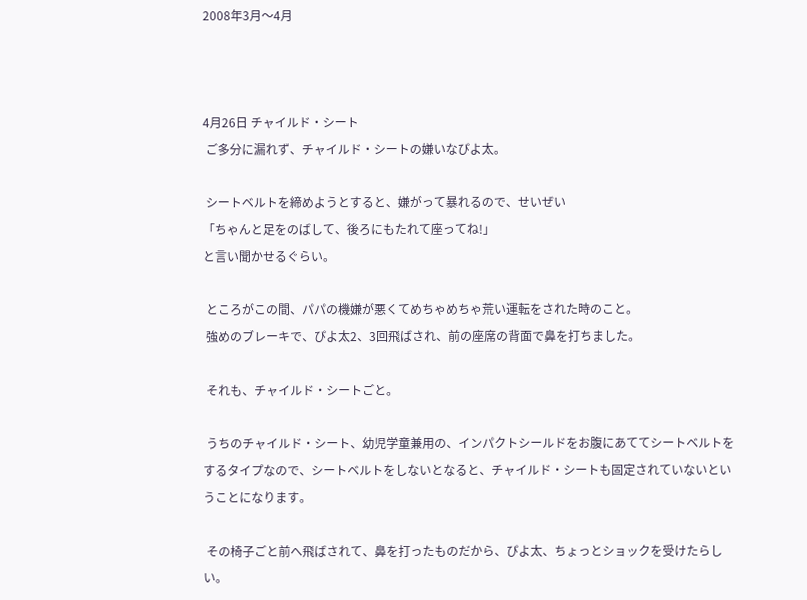2008年3月〜4月



4月26日 チャイルド・シート
 ご多分に漏れず、チャイルド・シートの嫌いなぴよ太。

 シートベルトを締めようとすると、嫌がって暴れるので、せいぜい
「ちゃんと足をのばして、後ろにもたれて座ってね!」
と言い聞かせるぐらい。

 ところがこの間、パパの機嫌が悪くてめちゃめちゃ荒い運転をされた時のこと。
 強めのブレーキで、ぴよ太2、3回飛ばされ、前の座席の背面で鼻を打ちました。

 それも、チャイルド・シートごと。

 うちのチャイルド・シート、幼児学童兼用の、インパクトシールドをお腹にあててシートベルトをするタイプなので、シートベルトをしないとなると、チャイルド・シートも固定されていないということになります。

 その椅子ごと前へ飛ばされて、鼻を打ったものだから、ぴよ太、ちょっとショックを受けたらしい。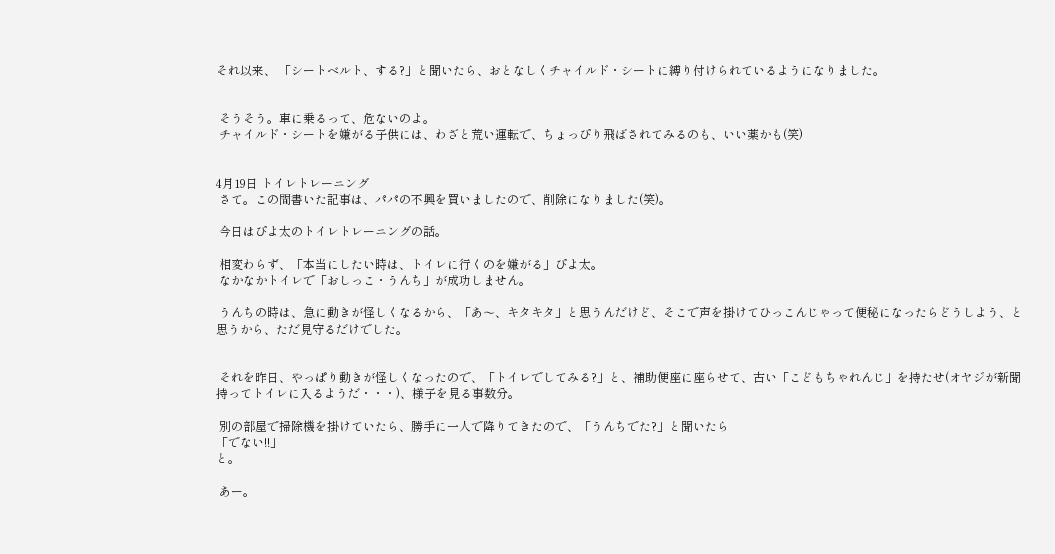それ以来、 「シートベルト、する?」と聞いたら、おとなしくチャイルド・シートに縛り付けられているようになりました。


 そうそう。車に乗るって、危ないのよ。
 チャイルド・シートを嫌がる子供には、わざと荒い運転で、ちょっぴり飛ばされてみるのも、いい薬かも(笑)


4月19日 トイレトレーニング
 さて。この間書いた記事は、パパの不興を買いましたので、削除になりました(笑)。

 今日はぴよ太のトイレトレーニングの話。

 相変わらず、「本当にしたい時は、トイレに行くのを嫌がる」ぴよ太。
 なかなかトイレで「おしっこ・うんち」が成功しません。

 うんちの時は、急に動きが怪しくなるから、「あ〜、キタキタ」と思うんだけど、そこで声を掛けてひっこんじゃって便秘になったらどうしよう、と思うから、ただ見守るだけでした。


 それを昨日、やっぱり動きが怪しくなったので、「トイレでしてみる?」と、補助便座に座らせて、古い「こどもちゃれんじ」を持たせ(オヤジが新聞持ってトイレに入るようだ・・・)、様子を見る事数分。

 別の部屋で掃除機を掛けていたら、勝手に一人で降りてきたので、「うんちでた?」と聞いたら
「でない!!」
と。

 あー。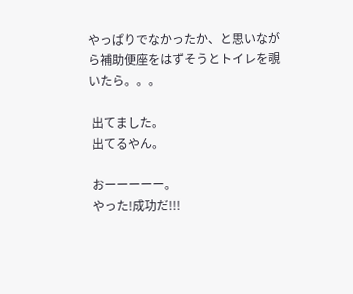やっぱりでなかったか、と思いながら補助便座をはずそうとトイレを覗いたら。。。

 出てました。
 出てるやん。

 おーーーーー。
 やった!成功だ!!!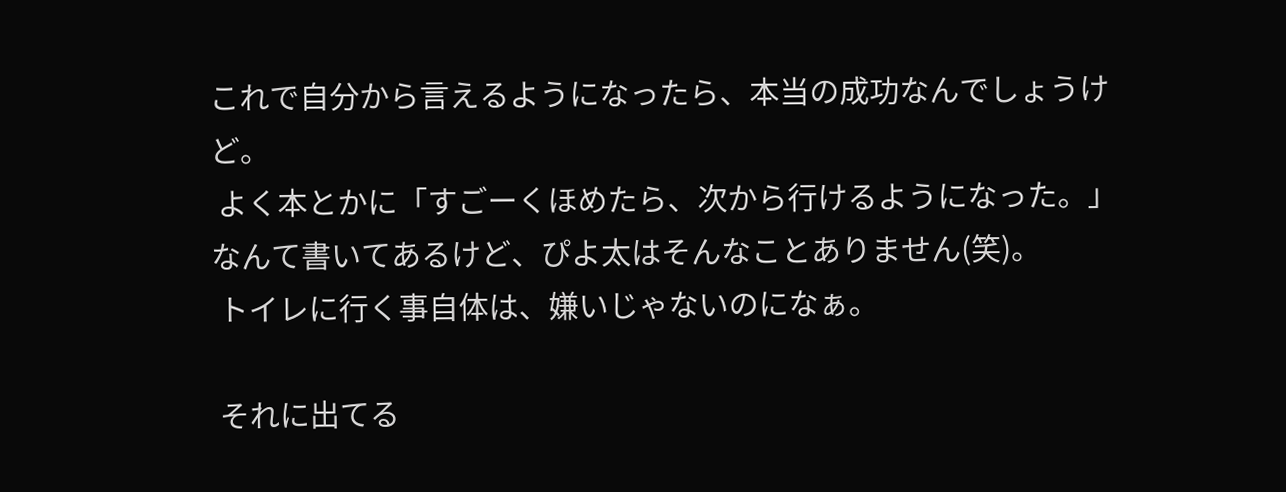これで自分から言えるようになったら、本当の成功なんでしょうけど。
 よく本とかに「すごーくほめたら、次から行けるようになった。」なんて書いてあるけど、ぴよ太はそんなことありません(笑)。
 トイレに行く事自体は、嫌いじゃないのになぁ。

 それに出てる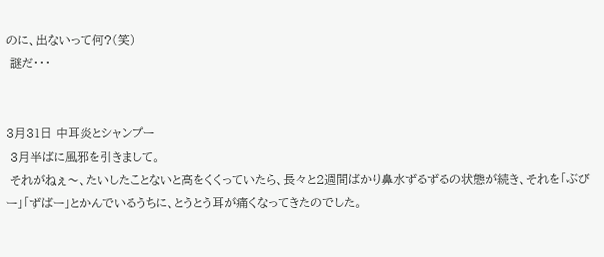のに、出ないって何?(笑)
 謎だ・・・


3月31日 中耳炎とシャンプー
 3月半ばに風邪を引きまして。
 それがねぇ〜、たいしたことないと高をくくっていたら、長々と2週間ばかり鼻水ずるずるの状態が続き、それを「ぶびー」「ずばー」とかんでいるうちに、とうとう耳が痛くなってきたのでした。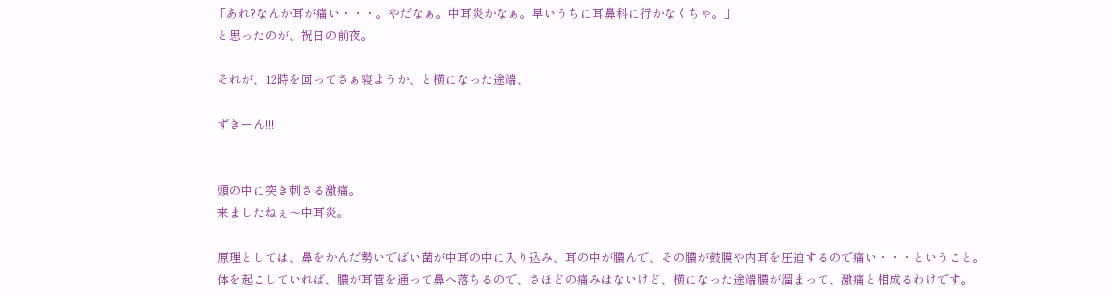「あれ?なんか耳が痛い・・・。やだなぁ。中耳炎かなぁ。早いうちに耳鼻科に行かなくちゃ。」
 と思ったのが、祝日の前夜。

 それが、12時を回ってさぁ寝ようか、と横になった途端、

 ずきーん!!!


 頭の中に突き刺さる激痛。
 来ましたねぇ〜中耳炎。

 原理としては、鼻をかんだ勢いでばい菌が中耳の中に入り込み、耳の中が膿んで、その膿が鼓膜や内耳を圧迫するので痛い・・・ということ。
 体を起こしていれば、膿が耳管を通って鼻へ落ちるので、さほどの痛みはないけど、横になった途端膿が溜まって、激痛と相成るわけです。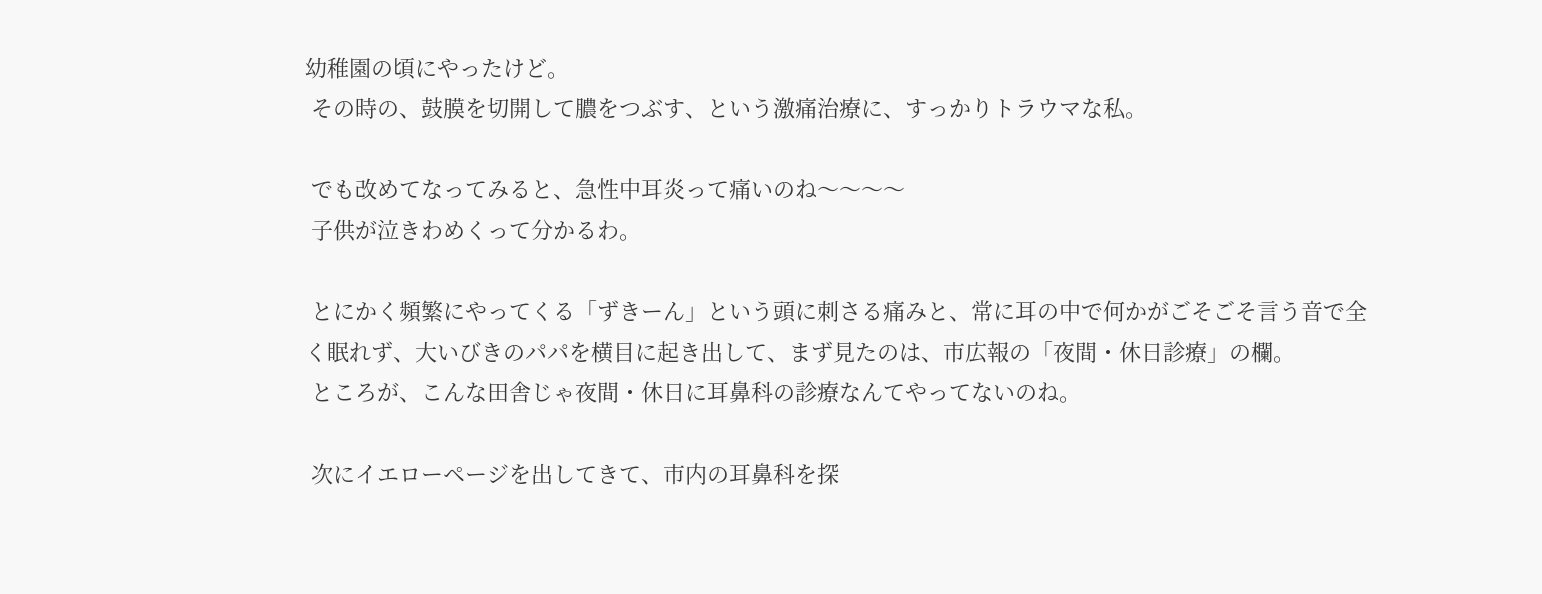幼稚園の頃にやったけど。
 その時の、鼓膜を切開して膿をつぶす、という激痛治療に、すっかりトラウマな私。

 でも改めてなってみると、急性中耳炎って痛いのね〜〜〜〜
 子供が泣きわめくって分かるわ。

 とにかく頻繁にやってくる「ずきーん」という頭に刺さる痛みと、常に耳の中で何かがごそごそ言う音で全く眠れず、大いびきのパパを横目に起き出して、まず見たのは、市広報の「夜間・休日診療」の欄。
 ところが、こんな田舎じゃ夜間・休日に耳鼻科の診療なんてやってないのね。

 次にイエローページを出してきて、市内の耳鼻科を探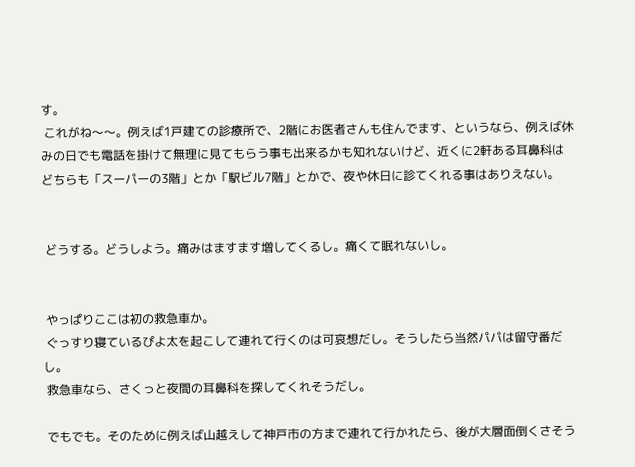す。
 これがね〜〜。例えば1戸建ての診療所で、2階にお医者さんも住んでます、というなら、例えば休みの日でも電話を掛けて無理に見てもらう事も出来るかも知れないけど、近くに2軒ある耳鼻科はどちらも「スーパーの3階」とか「駅ビル7階」とかで、夜や休日に診てくれる事はありえない。


 どうする。どうしよう。痛みはますます増してくるし。痛くて眠れないし。


 やっぱりここは初の救急車か。
 ぐっすり寝ているぴよ太を起こして連れて行くのは可哀想だし。そうしたら当然パパは留守番だし。
 救急車なら、さくっと夜間の耳鼻科を探してくれそうだし。

 でもでも。そのために例えば山越えして神戸市の方まで連れて行かれたら、後が大層面倒くさそう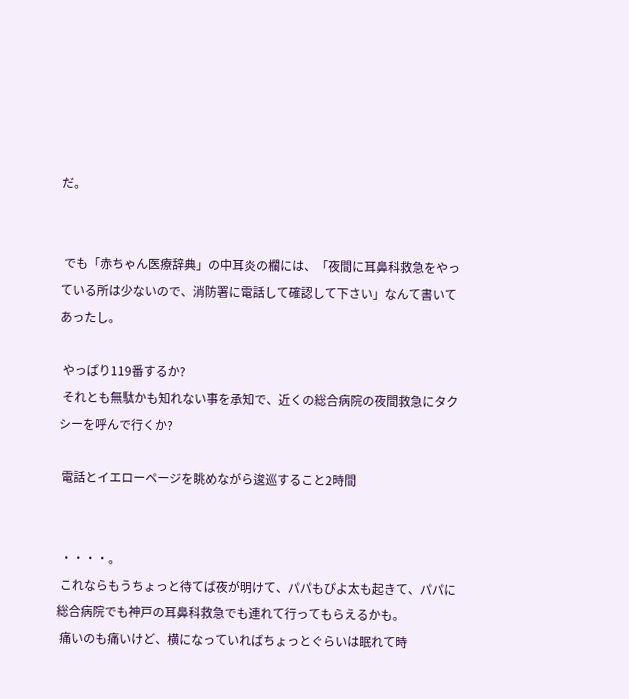だ。


 でも「赤ちゃん医療辞典」の中耳炎の欄には、「夜間に耳鼻科救急をやっている所は少ないので、消防署に電話して確認して下さい」なんて書いてあったし。

 やっぱり119番するか?
 それとも無駄かも知れない事を承知で、近くの総合病院の夜間救急にタクシーを呼んで行くか?

 電話とイエローページを眺めながら逡巡すること2時間


 ・・・・。
 これならもうちょっと待てば夜が明けて、パパもぴよ太も起きて、パパに総合病院でも神戸の耳鼻科救急でも連れて行ってもらえるかも。
 痛いのも痛いけど、横になっていればちょっとぐらいは眠れて時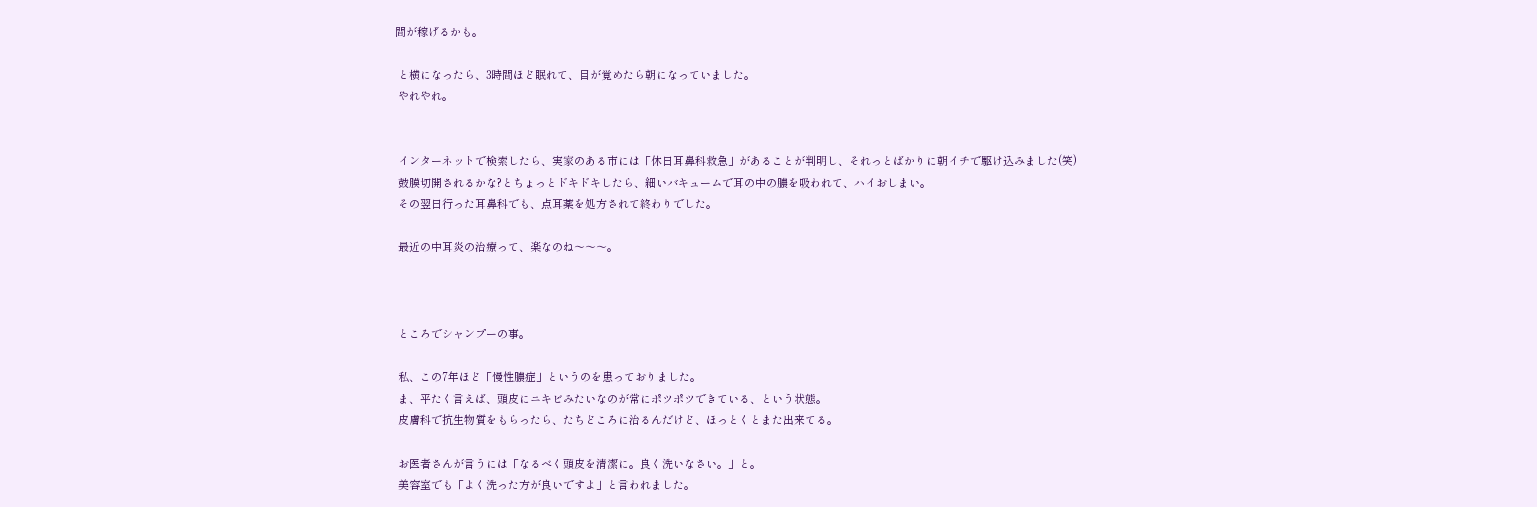間が稼げるかも。

 と横になったら、3時間ほど眠れて、目が覚めたら朝になっていました。
 やれやれ。


 インターネットで検索したら、実家のある市には「休日耳鼻科救急」があることが判明し、それっとばかりに朝イチで駆け込みました(笑)
 鼓膜切開されるかな?とちょっとドキドキしたら、細いバキュームで耳の中の膿を吸われて、ハイおしまい。
 その翌日行った耳鼻科でも、点耳薬を処方されて終わりでした。

 最近の中耳炎の治療って、楽なのね〜〜〜。



 ところでシャンプーの事。

 私、この7年ほど「慢性膿症」というのを患っておりました。
 ま、平たく言えば、頭皮にニキビみたいなのが常にポツポツできている、という状態。
 皮膚科で抗生物質をもらったら、たちどころに治るんだけど、ほっとくとまた出来てる。

 お医者さんが言うには「なるべく頭皮を清潔に。良く洗いなさい。」と。
 美容室でも「よく洗った方が良いですよ」と言われました。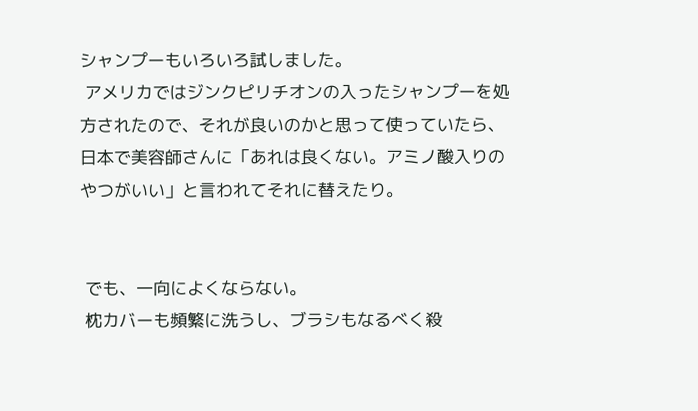シャンプーもいろいろ試しました。
 アメリカではジンクピリチオンの入ったシャンプーを処方されたので、それが良いのかと思って使っていたら、日本で美容師さんに「あれは良くない。アミノ酸入りのやつがいい」と言われてそれに替えたり。


 でも、一向によくならない。
 枕カバーも頻繁に洗うし、ブラシもなるべく殺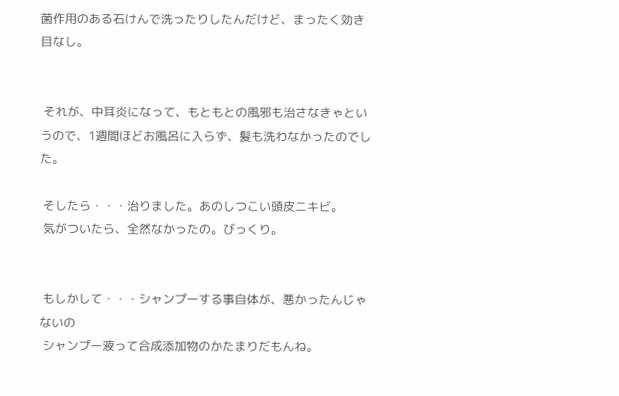菌作用のある石けんで洗ったりしたんだけど、まったく効き目なし。


 それが、中耳炎になって、もともとの風邪も治さなきゃというので、1週間ほどお風呂に入らず、髪も洗わなかったのでした。

 そしたら・・・治りました。あのしつこい頭皮ニキビ。
 気がついたら、全然なかったの。びっくり。


 もしかして・・・シャンプーする事自体が、悪かったんじゃないの
 シャンプー液って合成添加物のかたまりだもんね。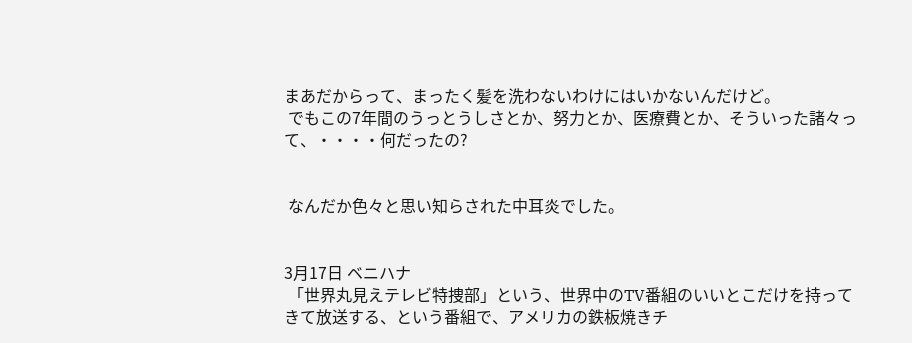まあだからって、まったく髪を洗わないわけにはいかないんだけど。
 でもこの7年間のうっとうしさとか、努力とか、医療費とか、そういった諸々って、・・・・何だったの?


 なんだか色々と思い知らされた中耳炎でした。


3月17日 ベニハナ
 「世界丸見えテレビ特捜部」という、世界中のTV番組のいいとこだけを持ってきて放送する、という番組で、アメリカの鉄板焼きチ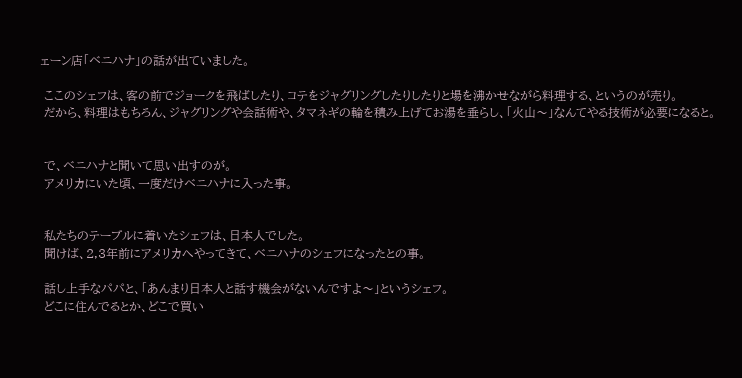ェーン店「ベニハナ」の話が出ていました。

 ここのシェフは、客の前でジョークを飛ばしたり、コテをジャグリングしたりしたりと場を沸かせながら料理する、というのが売り。
 だから、料理はもちろん、ジャグリングや会話術や、タマネギの輪を積み上げてお湯を垂らし、「火山〜」なんてやる技術が必要になると。


 で、ベニハナと聞いて思い出すのが。
 アメリカにいた頃、一度だけベニハナに入った事。


 私たちのテーブルに着いたシェフは、日本人でした。
 聞けば、2,3年前にアメリカへやってきて、ベニハナのシェフになったとの事。

 話し上手なパパと、「あんまり日本人と話す機会がないんですよ〜」というシェフ。
 どこに住んでるとか、どこで買い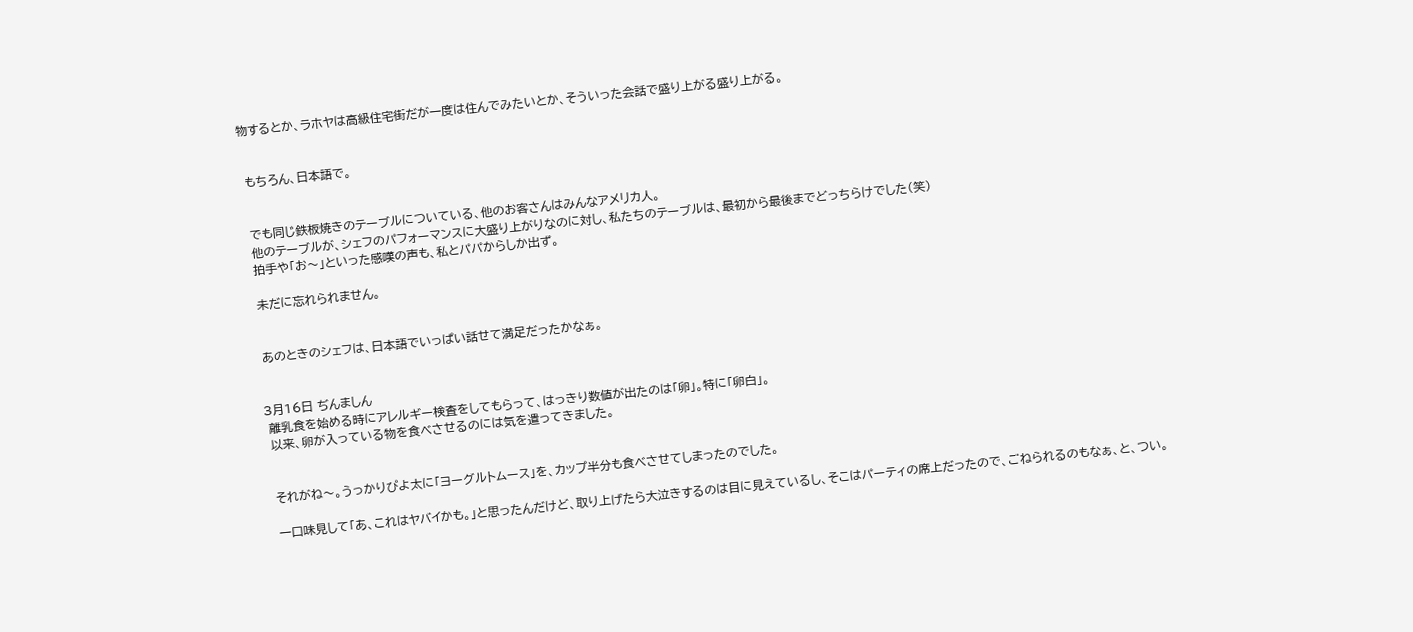物するとか、ラホヤは高級住宅街だが一度は住んでみたいとか、そういった会話で盛り上がる盛り上がる。


 もちろん、日本語で。


 でも同じ鉄板焼きのテーブルについている、他のお客さんはみんなアメリカ人。
 他のテーブルが、シェフのパフォーマンスに大盛り上がりなのに対し、私たちのテーブルは、最初から最後までどっちらけでした(笑)
 拍手や「お〜」といった感嘆の声も、私とパパからしか出ず。

 未だに忘れられません。


 あのときのシェフは、日本語でいっぱい話せて満足だったかなぁ。


3月16日 ぢんましん
 離乳食を始める時にアレルギー検査をしてもらって、はっきり数値が出たのは「卵」。特に「卵白」。
 以来、卵が入っている物を食べさせるのには気を遣ってきました。


 それがね〜。うっかりぴよ太に「ヨーグルトムース」を、カップ半分も食べさせてしまったのでした。

 一口味見して「あ、これはヤバイかも。」と思ったんだけど、取り上げたら大泣きするのは目に見えているし、そこはパーティの席上だったので、ごねられるのもなぁ、と、つい。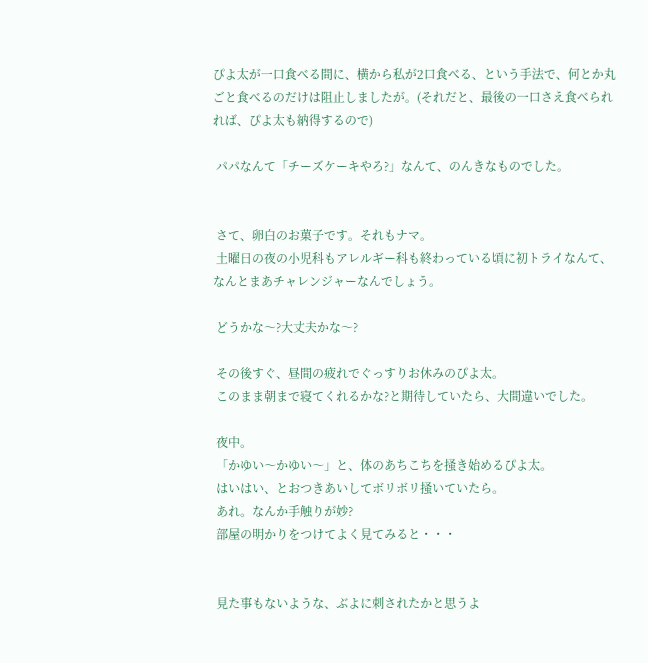ぴよ太が一口食べる間に、横から私が2口食べる、という手法で、何とか丸ごと食べるのだけは阻止しましたが。(それだと、最後の一口さえ食べられれば、ぴよ太も納得するので)

 パパなんて「チーズケーキやろ?」なんて、のんきなものでした。


 さて、卵白のお菓子です。それもナマ。
 土曜日の夜の小児科もアレルギー科も終わっている頃に初トライなんて、なんとまあチャレンジャーなんでしょう。

 どうかな〜?大丈夫かな〜?

 その後すぐ、昼間の疲れでぐっすりお休みのぴよ太。
 このまま朝まで寝てくれるかな?と期待していたら、大間違いでした。

 夜中。
 「かゆい〜かゆい〜」と、体のあちこちを掻き始めるぴよ太。
 はいはい、とおつきあいしてボリボリ掻いていたら。
 あれ。なんか手触りが妙?
 部屋の明かりをつけてよく見てみると・・・


 見た事もないような、ぶよに刺されたかと思うよ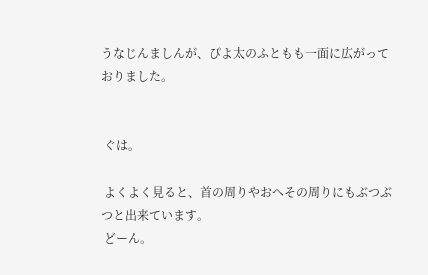うなじんましんが、ぴよ太のふともも一面に広がっておりました。


 ぐは。

 よくよく見ると、首の周りやおへその周りにもぶつぶつと出来ています。
 どーん。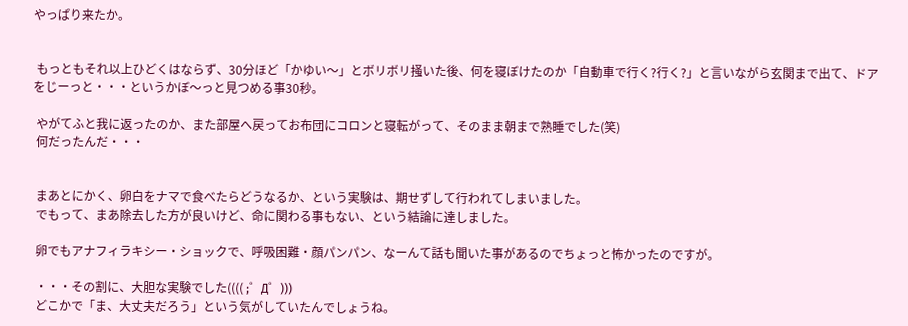やっぱり来たか。


 もっともそれ以上ひどくはならず、30分ほど「かゆい〜」とボリボリ掻いた後、何を寝ぼけたのか「自動車で行く?行く?」と言いながら玄関まで出て、ドアをじーっと・・・というかぼ〜っと見つめる事30秒。

 やがてふと我に返ったのか、また部屋へ戻ってお布団にコロンと寝転がって、そのまま朝まで熟睡でした(笑)
 何だったんだ・・・


 まあとにかく、卵白をナマで食べたらどうなるか、という実験は、期せずして行われてしまいました。
 でもって、まあ除去した方が良いけど、命に関わる事もない、という結論に達しました。

 卵でもアナフィラキシー・ショックで、呼吸困難・顔パンパン、なーんて話も聞いた事があるのでちょっと怖かったのですが。

 ・・・その割に、大胆な実験でした(((( ;゜Д゜)))
 どこかで「ま、大丈夫だろう」という気がしていたんでしょうね。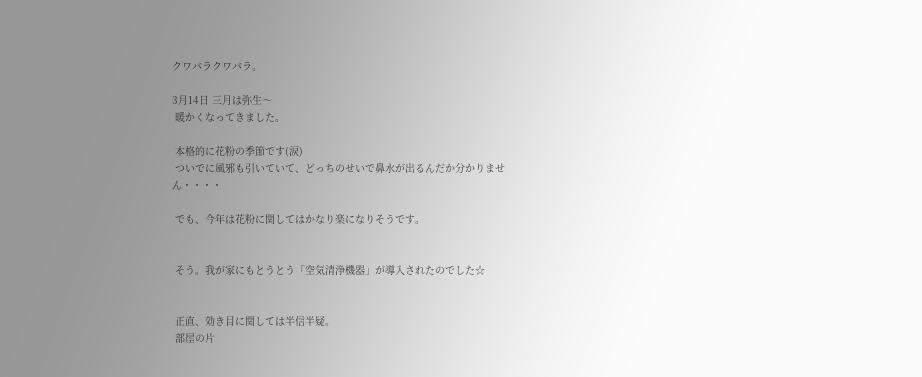クワバラクワバラ。

3月14日 三月は弥生〜
 暖かくなってきました。

 本格的に花粉の季節です(涙)
 ついでに風邪も引いていて、どっちのせいで鼻水が出るんだか分かりません・・・・

 でも、今年は花粉に関してはかなり楽になりそうです。


 そう。我が家にもとうとう「空気清浄機器」が導入されたのでした☆


 正直、効き目に関しては半信半疑。
 部屋の片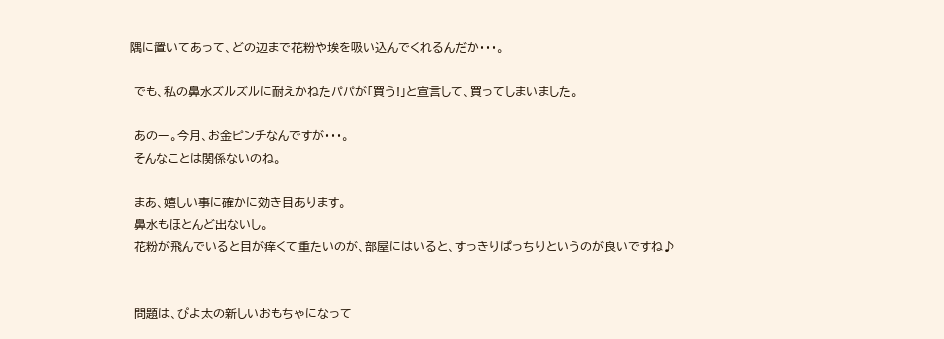隅に置いてあって、どの辺まで花粉や埃を吸い込んでくれるんだか・・・。

 でも、私の鼻水ズルズルに耐えかねたパパが「買う!」と宣言して、買ってしまいました。

 あのー。今月、お金ピンチなんですが・・・。
 そんなことは関係ないのね。

 まあ、嬉しい事に確かに効き目あります。
 鼻水もほとんど出ないし。
 花粉が飛んでいると目が痒くて重たいのが、部屋にはいると、すっきりぱっちりというのが良いですね♪


 問題は、ぴよ太の新しいおもちゃになって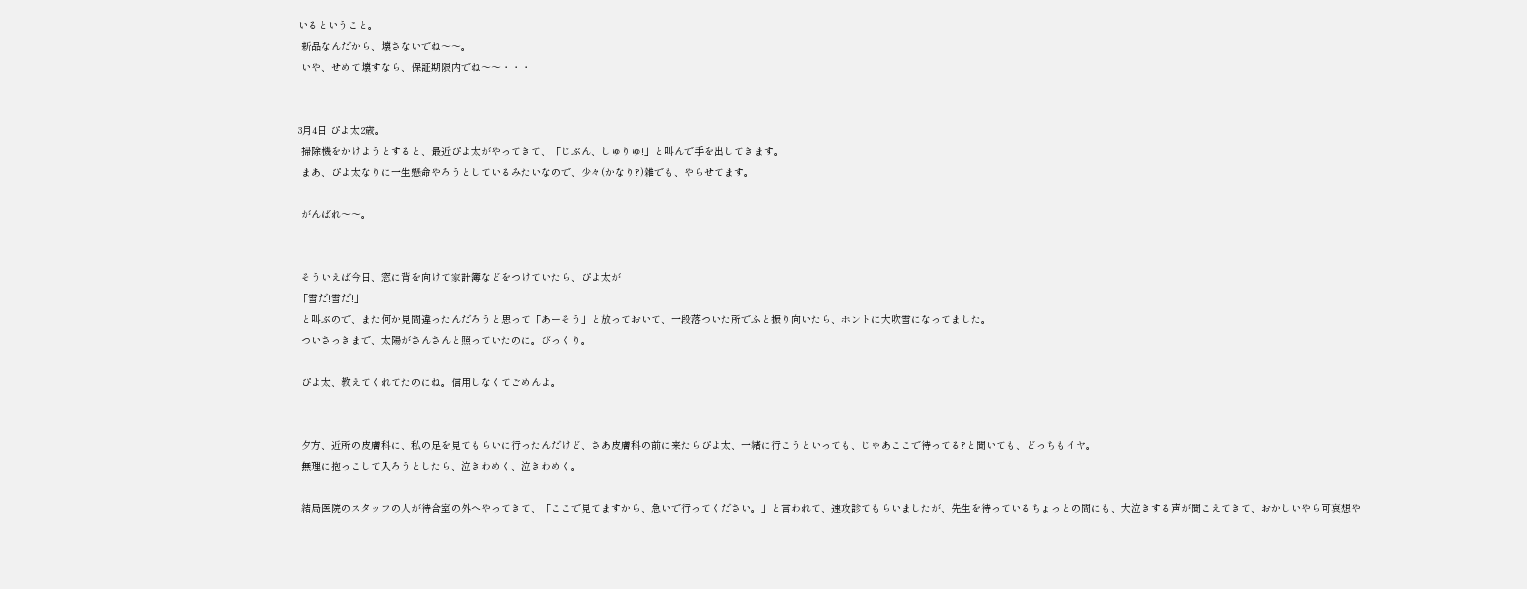いるということ。
 新品なんだから、壊さないでね〜〜。
 いや、せめて壊すなら、保証期限内でね〜〜・・・


3月4日 ぴよ太2歳。
 掃除機をかけようとすると、最近ぴよ太がやってきて、「じぶん、しゅりゅ!」と叫んで手を出してきます。
 まあ、ぴよ太なりに一生懸命やろうとしているみたいなので、少々(かなり?)雑でも、やらせてます。

 がんばれ〜〜。


 そういえば今日、窓に背を向けて家計簿などをつけていたら、ぴよ太が
「雪だ!雪だ!」
 と叫ぶので、また何か見間違ったんだろうと思って「あーそう」と放っておいて、一段落ついた所でふと振り向いたら、ホントに大吹雪になってました。
 ついさっきまで、太陽がさんさんと照っていたのに。びっくり。

 ぴよ太、教えてくれてたのにね。信用しなくてごめんよ。


 夕方、近所の皮膚科に、私の足を見てもらいに行ったんだけど、さあ皮膚科の前に来たらぴよ太、一緒に行こうといっても、じゃあここで待ってる?と聞いても、どっちもイヤ。
 無理に抱っこして入ろうとしたら、泣きわめく、泣きわめく。

 結局医院のスタッフの人が待合室の外へやってきて、「ここで見てますから、急いで行ってください。」と言われて、速攻診てもらいましたが、先生を待っているちょっとの間にも、大泣きする声が聞こえてきて、おかしいやら可哀想や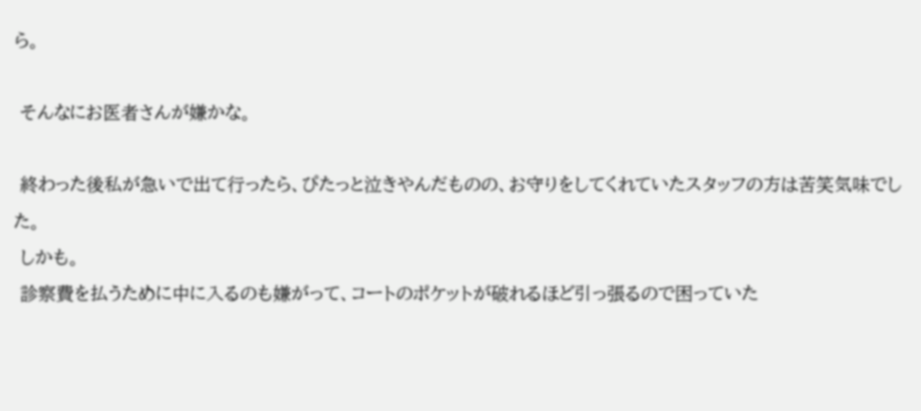ら。

 そんなにお医者さんが嫌かな。

 終わった後私が急いで出て行ったら、ぴたっと泣きやんだものの、お守りをしてくれていたスタッフの方は苦笑気味でした。
 しかも。
 診察費を払うために中に入るのも嫌がって、コートのポケットが破れるほど引っ張るので困っていた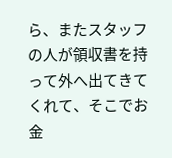ら、またスタッフの人が領収書を持って外へ出てきてくれて、そこでお金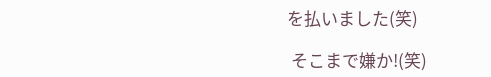を払いました(笑)

 そこまで嫌か!(笑)